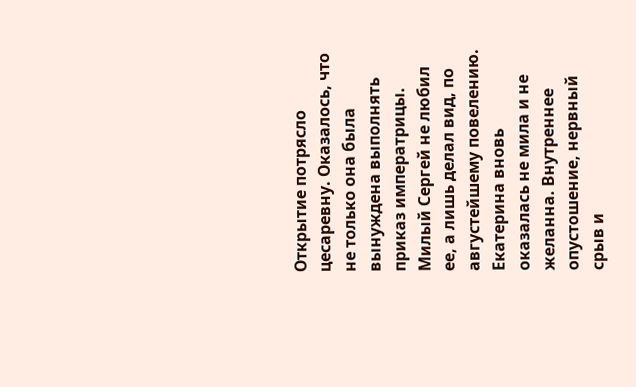Открытие потрясло цесаревну. Оказалось, что не только она была вынуждена выполнять приказ императрицы. Милый Сергей не любил ее, а лишь делал вид, по августейшему повелению. Екатерина вновь оказалась не мила и не желанна. Внутреннее опустошение, нервный срыв и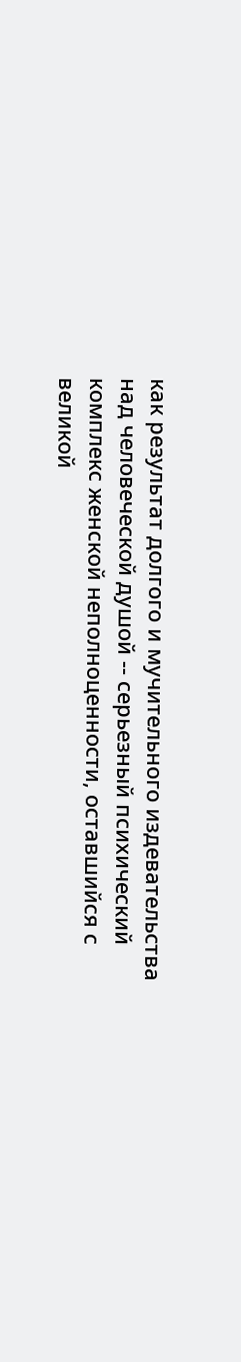как результат долгого и мучительного издевательства над человеческой душой -- серьезный психический комплекс женской неполноценности, оставшийся с великой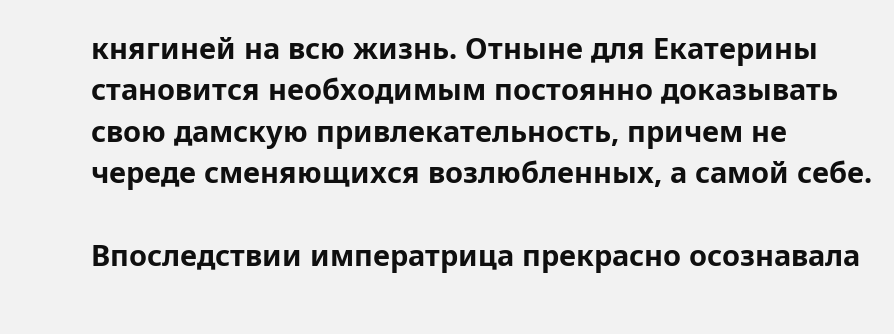княгиней на всю жизнь. Отныне для Екатерины становится необходимым постоянно доказывать свою дамскую привлекательность, причем не череде сменяющихся возлюбленных, а самой себе.

Впоследствии императрица прекрасно осознавала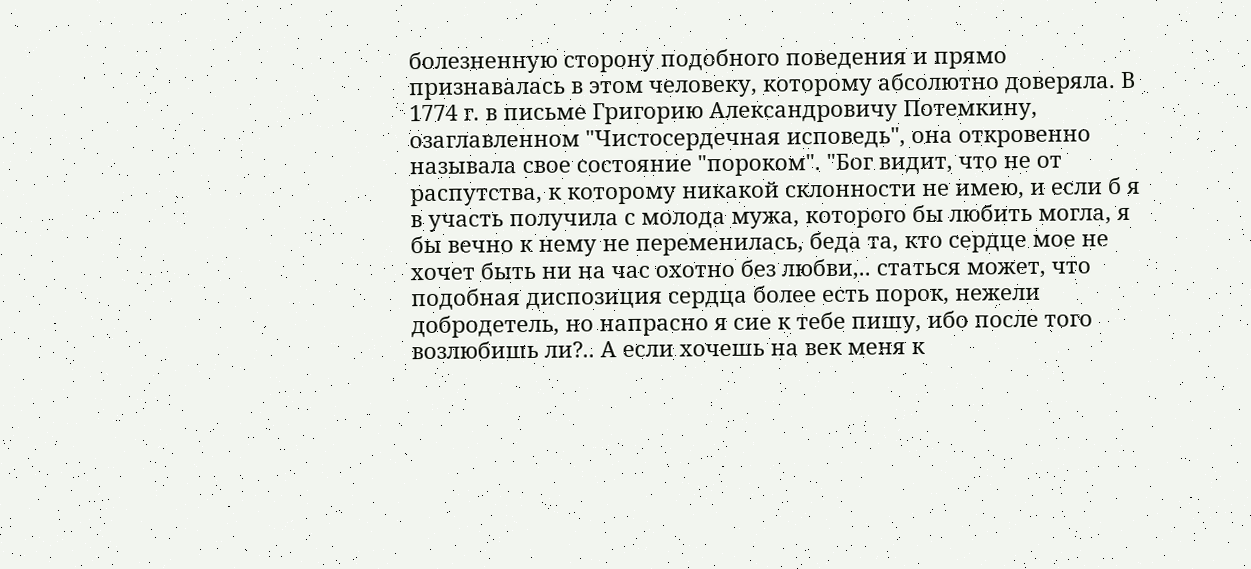болезненную сторону подобного поведения и прямо признавалась в этом человеку, которому абсолютно доверяла. В 1774 г. в письме Григорию Александровичу Потемкину, озаглавленном "Чистосердечная исповедь", она откровенно называла свое состояние "пороком". "Бог видит, что не от распутства, к которому никакой склонности не имею, и если б я в участь получила с молода мужа, которого бы любить могла, я бы вечно к нему не переменилась, беда та, кто сердце мое не хочет быть ни на час охотно без любви,.. статься может, что подобная диспозиция сердца более есть порок, нежели добродетель, но напрасно я сие к тебе пишу, ибо после того возлюбишь ли?.. А если хочешь на век меня к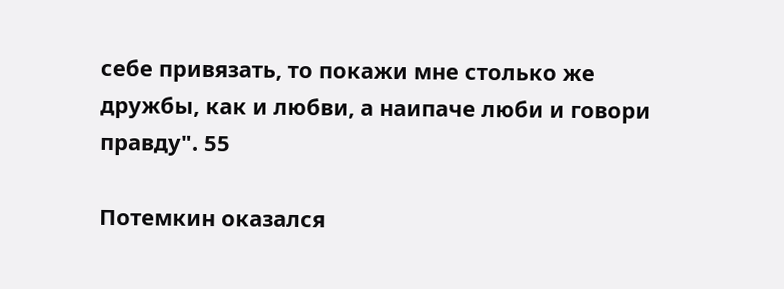себе привязать, то покажи мне столько же дружбы, как и любви, а наипаче люби и говори правду". 55

Потемкин оказался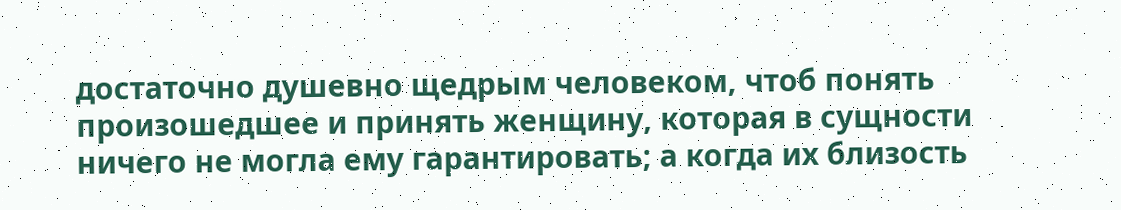достаточно душевно щедрым человеком, чтоб понять произошедшее и принять женщину, которая в сущности ничего не могла ему гарантировать; а когда их близость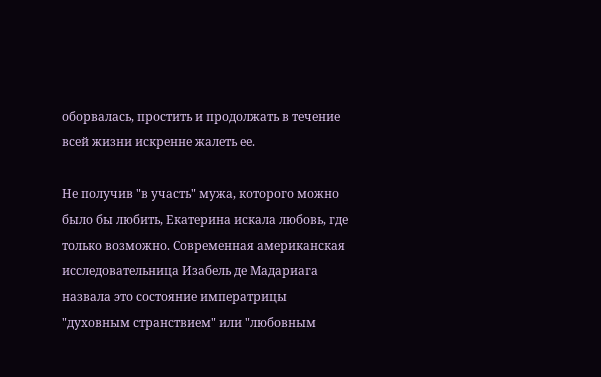оборвалась, простить и продолжать в течение всей жизни искренне жалеть ее.

Не получив "в участь" мужа, которого можно было бы любить, Екатерина искала любовь, где только возможно. Современная американская исследовательница Изабель де Мадариага назвала это состояние императрицы "духовным странствием" или "любовным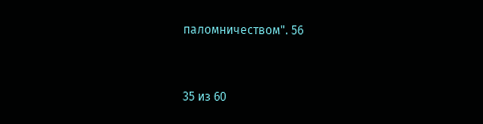паломничеством". 56



35 из 60